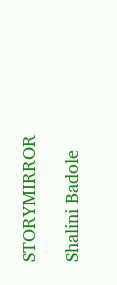STORYMIRROR

Shalini Badole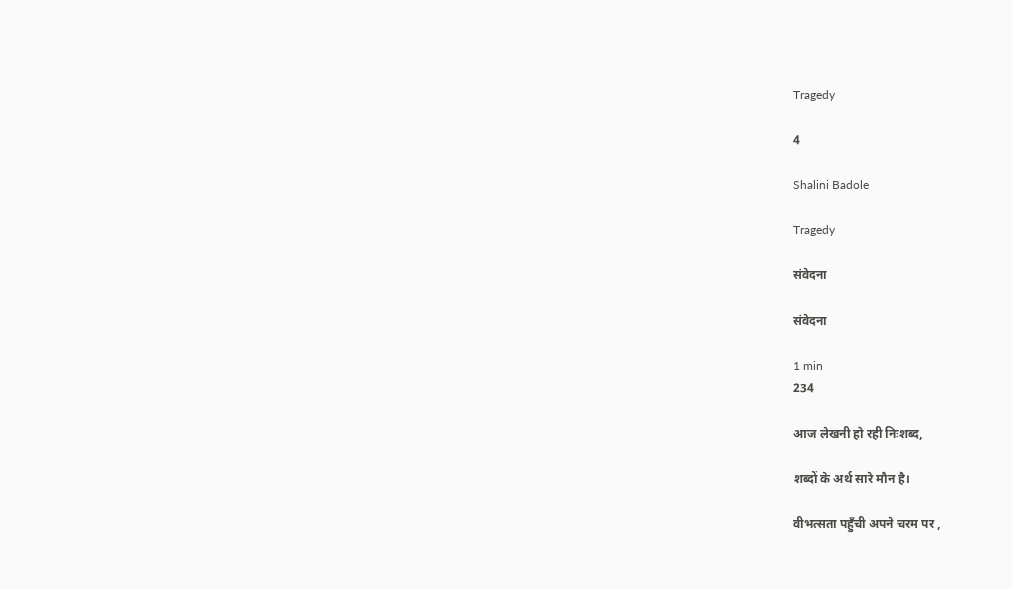Tragedy

4

Shalini Badole

Tragedy

संवेदना

संवेदना

1 min
234

आज लेखनी हो रही निःशब्द,

शब्दों के अर्थ सारे मौन है।

वीभत्सता पहुँची अपने चरम पर ,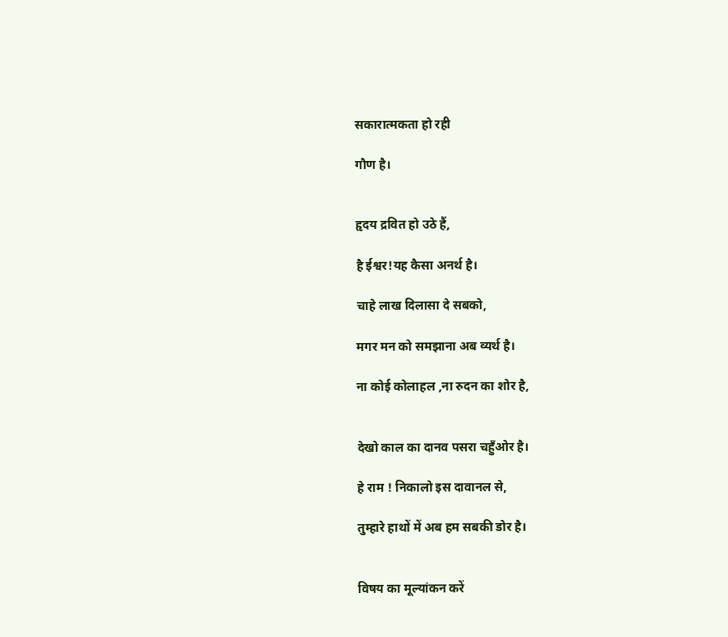सकारात्मकता हो रही

गौण है।


हृदय द्रवित हो उठे हैं,

है ईश्वर!यह कैसा अनर्थ है।

चाहे लाख दिलासा दे सबको,

मगर मन को समझाना अब व्यर्थ है।

ना कोई कोलाहल ,ना रुदन का शोर है,


देखो काल का दानव पसरा चहुँओर है।

हे राम ! निकालो इस दावानल से,

तुम्हारे हाथों में अब हम सबकी डोर है।


विषय का मूल्यांकन करें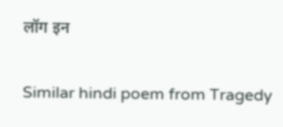लॉग इन

Similar hindi poem from Tragedy